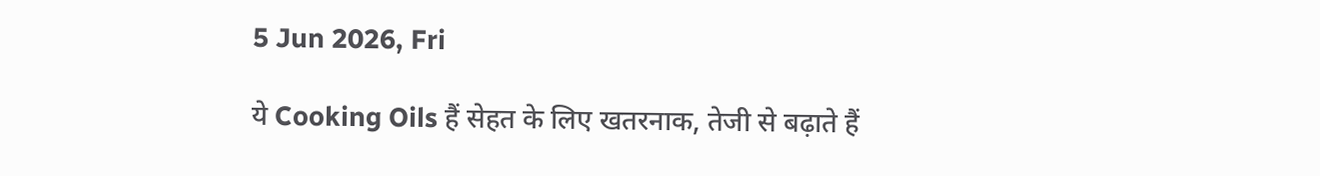5 Jun 2026, Fri

ये Cooking Oils हैं सेहत के लिए खतरनाक, तेजी से बढ़ाते हैं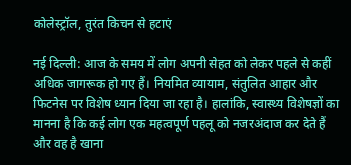कोलेस्ट्रॉल, तुरंत किचन से हटाएं

नई दिल्ली: आज के समय में लोग अपनी सेहत को लेकर पहले से कहीं अधिक जागरूक हो गए हैं। नियमित व्यायाम, संतुलित आहार और फिटनेस पर विशेष ध्यान दिया जा रहा है। हालांकि, स्वास्थ्य विशेषज्ञों का मानना है कि कई लोग एक महत्वपूर्ण पहलू को नजरअंदाज कर देते हैं और वह है खाना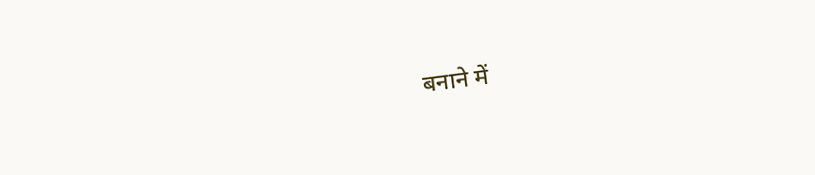बनाने में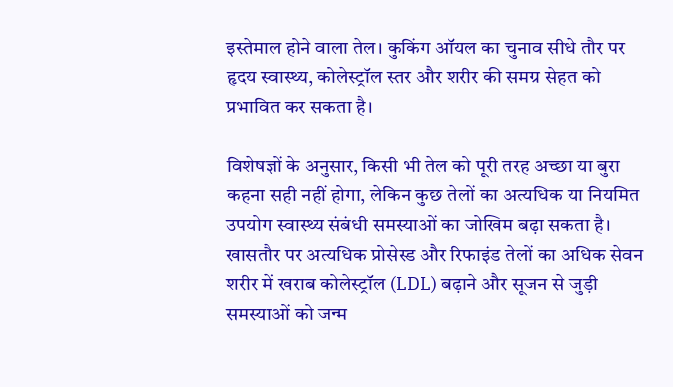इस्तेमाल होने वाला तेल। कुकिंग ऑयल का चुनाव सीधे तौर पर हृदय स्वास्थ्य, कोलेस्ट्रॉल स्तर और शरीर की समग्र सेहत को प्रभावित कर सकता है।

विशेषज्ञों के अनुसार, किसी भी तेल को पूरी तरह अच्छा या बुरा कहना सही नहीं होगा, लेकिन कुछ तेलों का अत्यधिक या नियमित उपयोग स्वास्थ्य संबंधी समस्याओं का जोखिम बढ़ा सकता है। खासतौर पर अत्यधिक प्रोसेस्ड और रिफाइंड तेलों का अधिक सेवन शरीर में खराब कोलेस्ट्रॉल (LDL) बढ़ाने और सूजन से जुड़ी समस्याओं को जन्म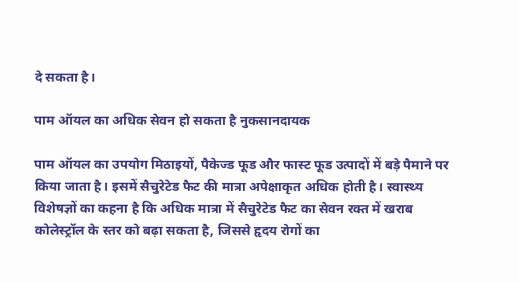दे सकता है।

पाम ऑयल का अधिक सेवन हो सकता है नुकसानदायक

पाम ऑयल का उपयोग मिठाइयों, पैकेज्ड फूड और फास्ट फूड उत्पादों में बड़े पैमाने पर किया जाता है। इसमें सैचुरेटेड फैट की मात्रा अपेक्षाकृत अधिक होती है। स्वास्थ्य विशेषज्ञों का कहना है कि अधिक मात्रा में सैचुरेटेड फैट का सेवन रक्त में खराब कोलेस्ट्रॉल के स्तर को बढ़ा सकता है, जिससे हृदय रोगों का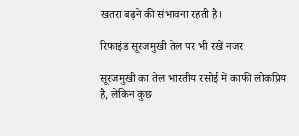खतरा बढ़ने की संभावना रहती है।

रिफाइंड सूरजमुखी तेल पर भी रखें नजर

सूरजमुखी का तेल भारतीय रसोई में काफी लोकप्रिय है, लेकिन कुछ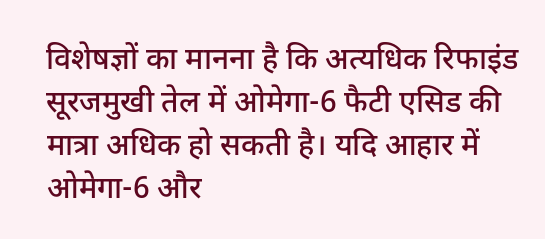विशेषज्ञों का मानना है कि अत्यधिक रिफाइंड सूरजमुखी तेल में ओमेगा-6 फैटी एसिड की मात्रा अधिक हो सकती है। यदि आहार में ओमेगा-6 और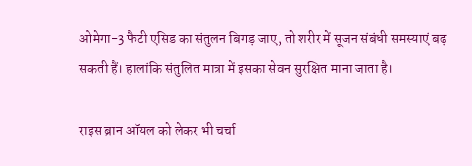ओमेगा-3 फैटी एसिड का संतुलन बिगड़ जाए, तो शरीर में सूजन संबंधी समस्याएं बढ़ सकती हैं। हालांकि संतुलित मात्रा में इसका सेवन सुरक्षित माना जाता है।

राइस ब्रान ऑयल को लेकर भी चर्चा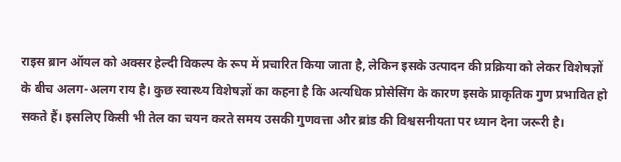राइस ब्रान ऑयल को अक्सर हेल्दी विकल्प के रूप में प्रचारित किया जाता है, लेकिन इसके उत्पादन की प्रक्रिया को लेकर विशेषज्ञों के बीच अलग-अलग राय है। कुछ स्वास्थ्य विशेषज्ञों का कहना है कि अत्यधिक प्रोसेसिंग के कारण इसके प्राकृतिक गुण प्रभावित हो सकते हैं। इसलिए किसी भी तेल का चयन करते समय उसकी गुणवत्ता और ब्रांड की विश्वसनीयता पर ध्यान देना जरूरी है।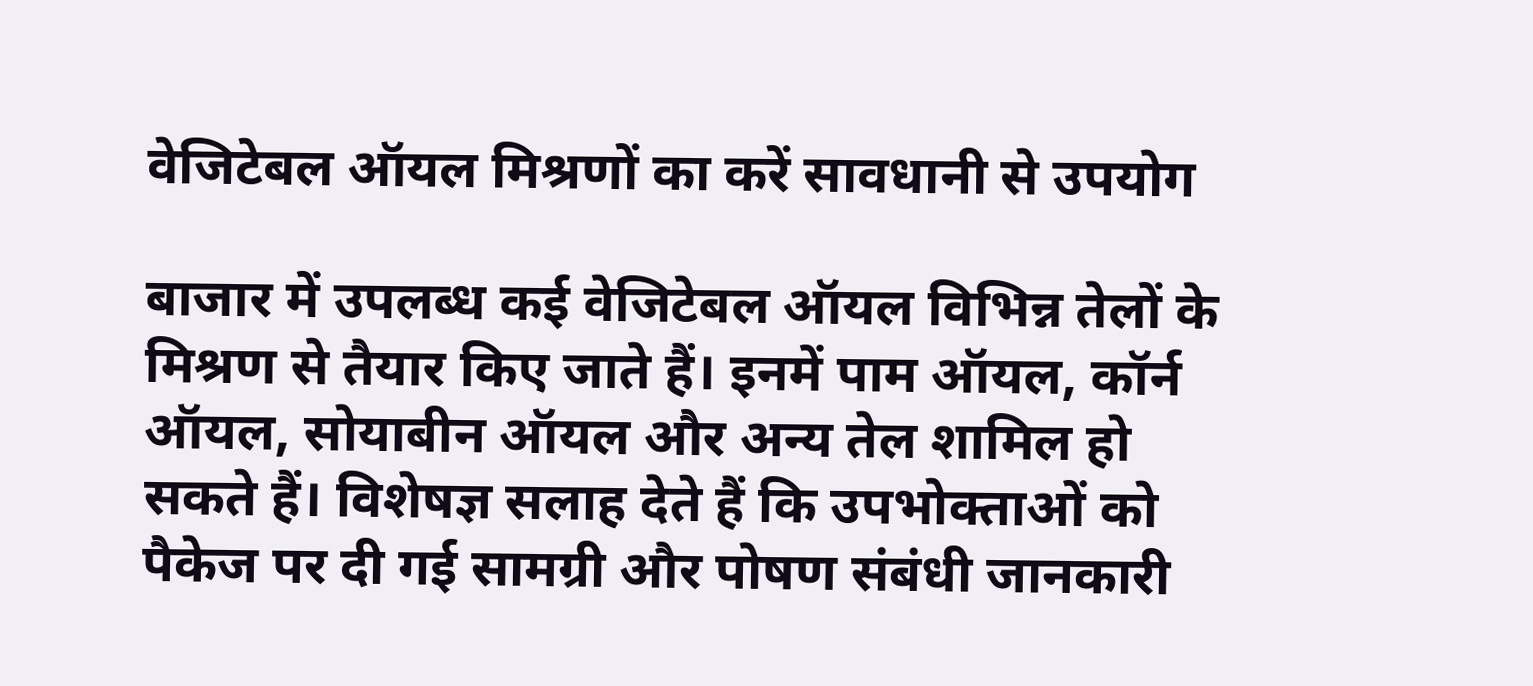वेजिटेबल ऑयल मिश्रणों का करें सावधानी से उपयोग

बाजार में उपलब्ध कई वेजिटेबल ऑयल विभिन्न तेलों के मिश्रण से तैयार किए जाते हैं। इनमें पाम ऑयल, कॉर्न ऑयल, सोयाबीन ऑयल और अन्य तेल शामिल हो सकते हैं। विशेषज्ञ सलाह देते हैं कि उपभोक्ताओं को पैकेज पर दी गई सामग्री और पोषण संबंधी जानकारी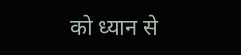को ध्यान से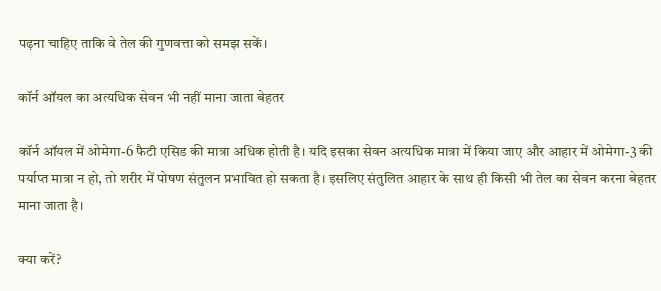पढ़ना चाहिए ताकि वे तेल की गुणवत्ता को समझ सकें।

कॉर्न ऑयल का अत्यधिक सेवन भी नहीं माना जाता बेहतर

कॉर्न ऑयल में ओमेगा-6 फैटी एसिड की मात्रा अधिक होती है। यदि इसका सेवन अत्यधिक मात्रा में किया जाए और आहार में ओमेगा-3 की पर्याप्त मात्रा न हो, तो शरीर में पोषण संतुलन प्रभावित हो सकता है। इसलिए संतुलित आहार के साथ ही किसी भी तेल का सेवन करना बेहतर माना जाता है।

क्या करें?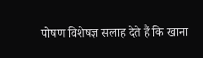पोषण विशेषज्ञ सलाह देते हैं कि खाना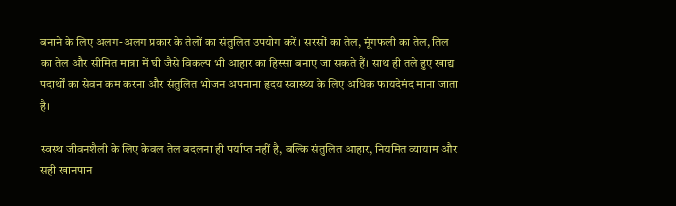बनाने के लिए अलग-अलग प्रकार के तेलों का संतुलित उपयोग करें। सरसों का तेल, मूंगफली का तेल, तिल का तेल और सीमित मात्रा में घी जैसे विकल्प भी आहार का हिस्सा बनाए जा सकते हैं। साथ ही तले हुए खाद्य पदार्थों का सेवन कम करना और संतुलित भोजन अपनाना हृदय स्वास्थ्य के लिए अधिक फायदेमंद माना जाता है।

स्वस्थ जीवनशैली के लिए केवल तेल बदलना ही पर्याप्त नहीं है, बल्कि संतुलित आहार, नियमित व्यायाम और सही खानपान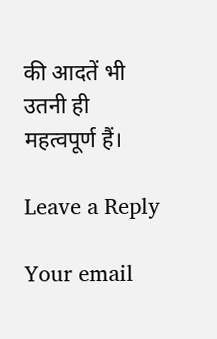की आदतें भी उतनी ही महत्वपूर्ण हैं।

Leave a Reply

Your email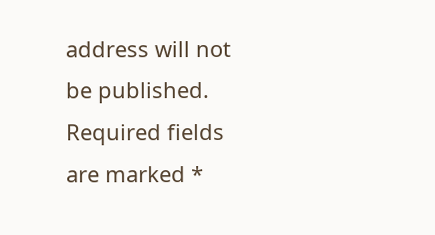address will not be published. Required fields are marked *